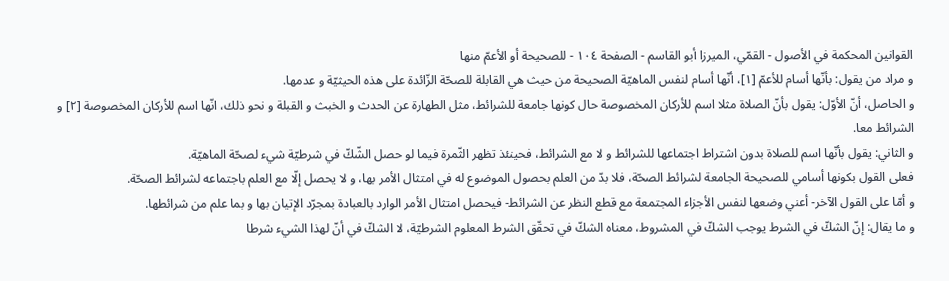القوانين المحكمة في الأصول - القمّي، الميرزا أبو القاسم - الصفحة ١٠٤ - للصحيحة أو الأعمّ منها
و مراد من يقول: بأنّها أسام للأعمّ [١]، أنّها أسام لنفس الماهيّة الصحيحة من حيث هي القابلة للصحّة الزّائدة على هذه الحيثيّة و عدمها.
و الحاصل، أنّ الأوّل: يقول بأنّ الصلاة مثلا اسم للأركان المخصوصة حال كونها جامعة للشرائط، مثل الطهارة عن الحدث و الخبث و القبلة و نحو ذلك، انّها اسم للأركان المخصوصة [٢] و الشرائط معا.
و الثاني: يقول بأنّها اسم للصلاة بدون اشتراط اجتماعها للشرائط و لا مع الشرائط، فحينئذ تظهر الثّمرة فيما لو حصل الشّكّ في شرطيّة شيء لصحّة الماهيّة.
فعلى القول بكونها أسامي للصحيحة الجامعة لشرائط الصحّة، فلا بدّ من العلم بحصول الموضوع له في امتثال الأمر بها، و لا يحصل إلّا مع العلم باجتماعه لشرائط الصحّة.
و أمّا على القول الآخر- أعني وضعها لنفس الأجزاء المجتمعة مع قطع النظر عن الشرائط- فيحصل امتثال الأمر الوارد بالعبادة بمجرّد الإتيان بها و بما علم من شرائطها.
و ما يقال: إنّ الشكّ في الشرط يوجب الشكّ في المشروط، معناه الشكّ في تحقّق الشرط المعلوم الشرطيّة، لا الشكّ في أنّ لهذا الشيء شرطا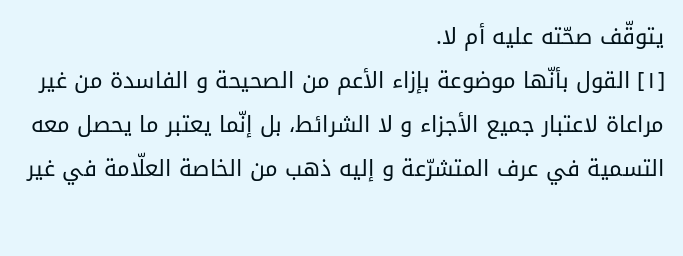يتوقّف صحّته عليه أم لا.
[١] القول بأنّها موضوعة بإزاء الأعم من الصحيحة و الفاسدة من غير مراعاة لاعتبار جميع الأجزاء و لا الشرائط، بل إنّما يعتبر ما يحصل معه التسمية في عرف المتشرّعة و إليه ذهب من الخاصة العلّامة في غير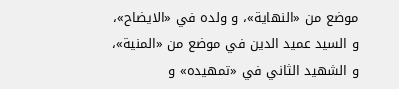موضع من «النهاية»، و ولده في «الايضاح»، و السيد عميد الدين في موضع من «المنية»، و الشهيد الثاني في «تمهيده» و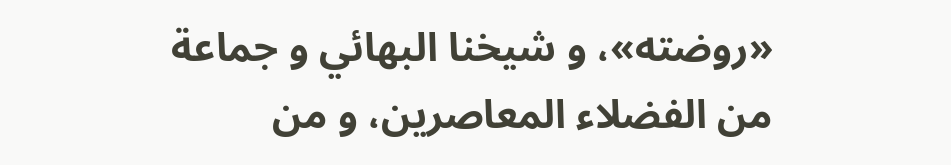«روضته»، و شيخنا البهائي و جماعة من الفضلاء المعاصرين، و من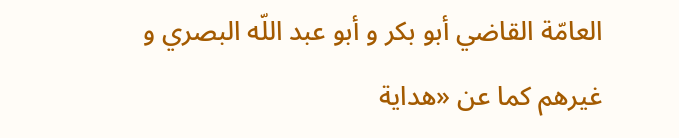العامّة القاضي أبو بكر و أبو عبد اللّه البصري و غيرهم كما عن «هداية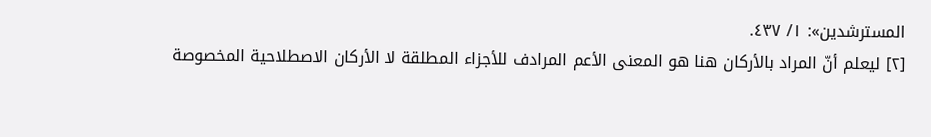المسترشدين»: ١/ ٤٣٧.
[٢] ليعلم أنّ المراد بالأركان هنا هو المعنى الأعم المرادف للأجزاء المطلقة لا الأركان الاصطلاحية المخصوصة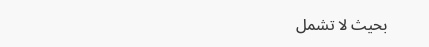بحيث لا تشمل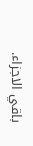باقي الاجزاء.